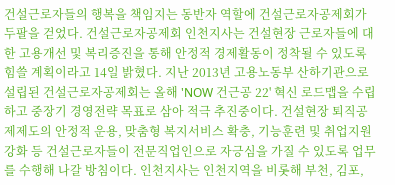건설근로자들의 행복을 책임지는 동반자 역할에 건설근로자공제회가 두팔을 걷었다. 건설근로자공제회 인천지사는 건설현장 근로자들에 대한 고용개선 및 복리증진을 통해 안정적 경제활동이 정착될 수 있도록 힘쓸 계획이라고 14일 밝혔다. 지난 2013년 고용노동부 산하기관으로 설립된 건설근로자공제회는 올해 'NOW 건근공 22' 혁신 로드맵을 수립하고 중장기 경영전략 목표로 삼아 적극 추진중이다. 건설현장 퇴직공제제도의 안정적 운용, 맞춤형 복지서비스 확충, 기능훈련 및 취업지원 강화 등 건설근로자들이 전문직업인으로 자긍심을 가질 수 있도록 업무를 수행해 나갈 방침이다. 인천지사는 인천지역을 비롯해 부천, 김포,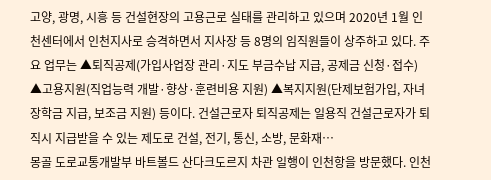고양, 광명, 시흥 등 건설현장의 고용근로 실태를 관리하고 있으며 2020년 1월 인천센터에서 인천지사로 승격하면서 지사장 등 8명의 임직원들이 상주하고 있다. 주요 업무는 ▲퇴직공제(가입사업장 관리·지도 부금수납 지급, 공제금 신청·접수) ▲고용지원(직업능력 개발·향상·훈련비용 지원) ▲복지지원(단제보험가입, 자녀장학금 지급, 보조금 지원) 등이다. 건설근로자 퇴직공제는 일용직 건설근로자가 퇴직시 지급받을 수 있는 제도로 건설, 전기, 통신, 소방, 문화재…
몽골 도로교통개발부 바트볼드 산다크도르지 차관 일행이 인천항을 방문했다. 인천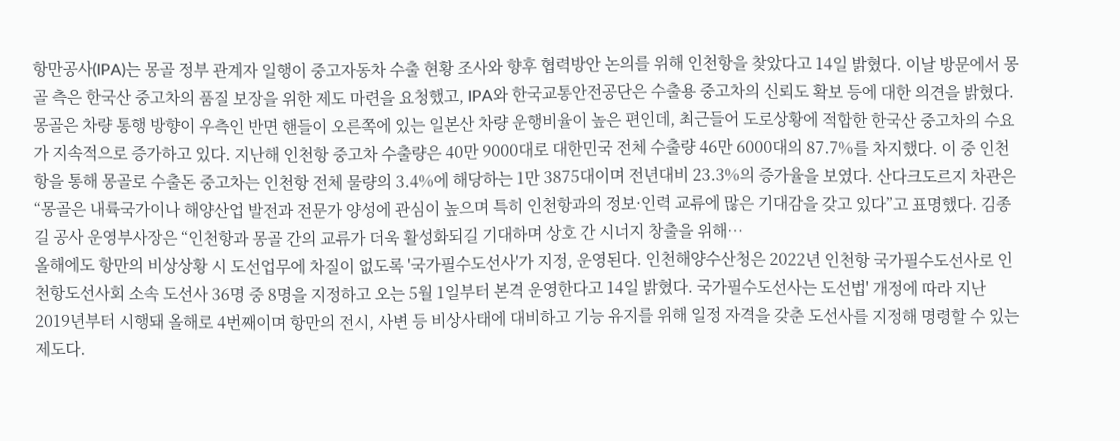항만공사(IPA)는 몽골 정부 관계자 일행이 중고자동차 수출 현황 조사와 향후 협력방안 논의를 위해 인천항을 찾았다고 14일 밝혔다. 이날 방문에서 몽골 측은 한국산 중고차의 품질 보장을 위한 제도 마련을 요청했고, IPA와 한국교통안전공단은 수출용 중고차의 신뢰도 확보 등에 대한 의견을 밝혔다. 몽골은 차량 통행 방향이 우측인 반면 핸들이 오른쪽에 있는 일본산 차량 운행비율이 높은 편인데, 최근들어 도로상황에 적합한 한국산 중고차의 수요가 지속적으로 증가하고 있다. 지난해 인천항 중고차 수출량은 40만 9000대로 대한민국 전체 수출량 46만 6000대의 87.7%를 차지했다. 이 중 인천항을 통해 몽골로 수출돈 중고차는 인천항 전체 물량의 3.4%에 해당하는 1만 3875대이며 전년대비 23.3%의 증가율을 보였다. 산다크도르지 차관은 “몽골은 내륙국가이나 해양산업 발전과 전문가 양성에 관심이 높으며 특히 인천항과의 정보·인력 교류에 많은 기대감을 갖고 있다”고 표명했다. 김종길 공사 운영부사장은 “인천항과 몽골 간의 교류가 더욱 활성화되길 기대하며 상호 간 시너지 창출을 위해…
올해에도 항만의 비상상황 시 도선업무에 차질이 없도록 '국가필수도선사'가 지정, 운영된다. 인천해양수산청은 2022년 인천항 국가필수도선사로 인천항도선사회 소속 도선사 36명 중 8명을 지정하고 오는 5월 1일부터 본격 운영한다고 14일 밝혔다. 국가필수도선사는 도선법' 개정에 따라 지난 2019년부터 시행돼 올해로 4번째이며 항만의 전시, 사변 등 비상사태에 대비하고 기능 유지를 위해 일정 자격을 갖춘 도선사를 지정해 명령할 수 있는 제도다.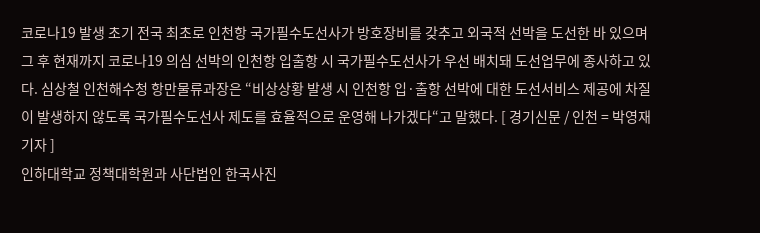코로나19 발생 초기 전국 최초로 인천항 국가필수도선사가 방호장비를 갖추고 외국적 선박을 도선한 바 있으며 그 후 현재까지 코로나19 의심 선박의 인천항 입출항 시 국가필수도선사가 우선 배치돼 도선업무에 종사하고 있다. 심상철 인천해수청 항만물류과장은 “비상상황 발생 시 인천항 입·출항 선박에 대한 도선서비스 제공에 차질이 발생하지 않도록 국가필수도선사 제도를 효율적으로 운영해 나가겠다“고 말했다. [ 경기신문 / 인천 = 박영재 기자 ]
인하대학교 정책대학원과 사단법인 한국사진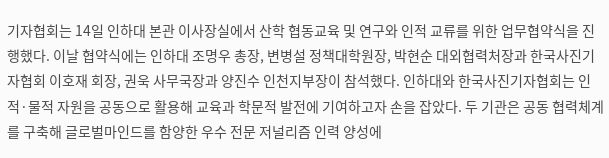기자협회는 14일 인하대 본관 이사장실에서 산학 협동교육 및 연구와 인적 교류를 위한 업무협약식을 진행했다. 이날 협약식에는 인하대 조명우 총장, 변병설 정책대학원장, 박현순 대외협력처장과 한국사진기자협회 이호재 회장, 권욱 사무국장과 양진수 인천지부장이 참석했다. 인하대와 한국사진기자협회는 인적·물적 자원을 공동으로 활용해 교육과 학문적 발전에 기여하고자 손을 잡았다. 두 기관은 공동 협력체계를 구축해 글로벌마인드를 함양한 우수 전문 저널리즘 인력 양성에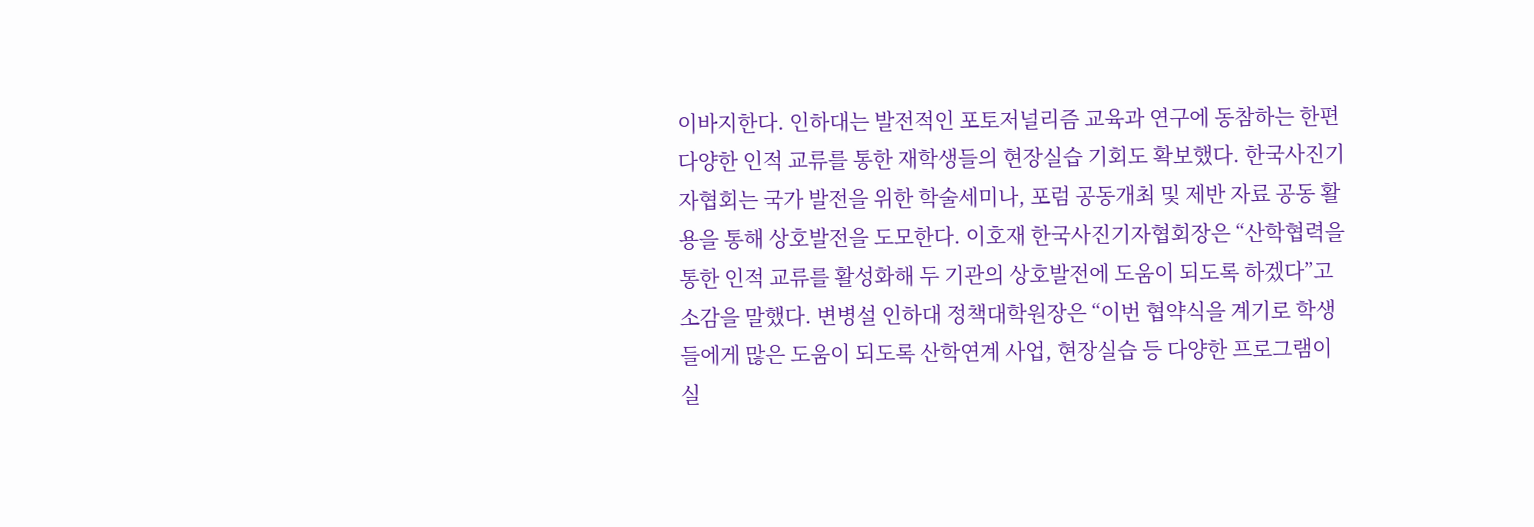이바지한다. 인하대는 발전적인 포토저널리즘 교육과 연구에 동참하는 한편 다양한 인적 교류를 통한 재학생들의 현장실습 기회도 확보했다. 한국사진기자협회는 국가 발전을 위한 학술세미나, 포럼 공동개최 및 제반 자료 공동 활용을 통해 상호발전을 도모한다. 이호재 한국사진기자협회장은 “산학협력을 통한 인적 교류를 활성화해 두 기관의 상호발전에 도움이 되도록 하겠다”고 소감을 말했다. 변병설 인하대 정책대학원장은 “이번 협약식을 계기로 학생들에게 많은 도움이 되도록 산학연계 사업, 현장실습 등 다양한 프로그램이 실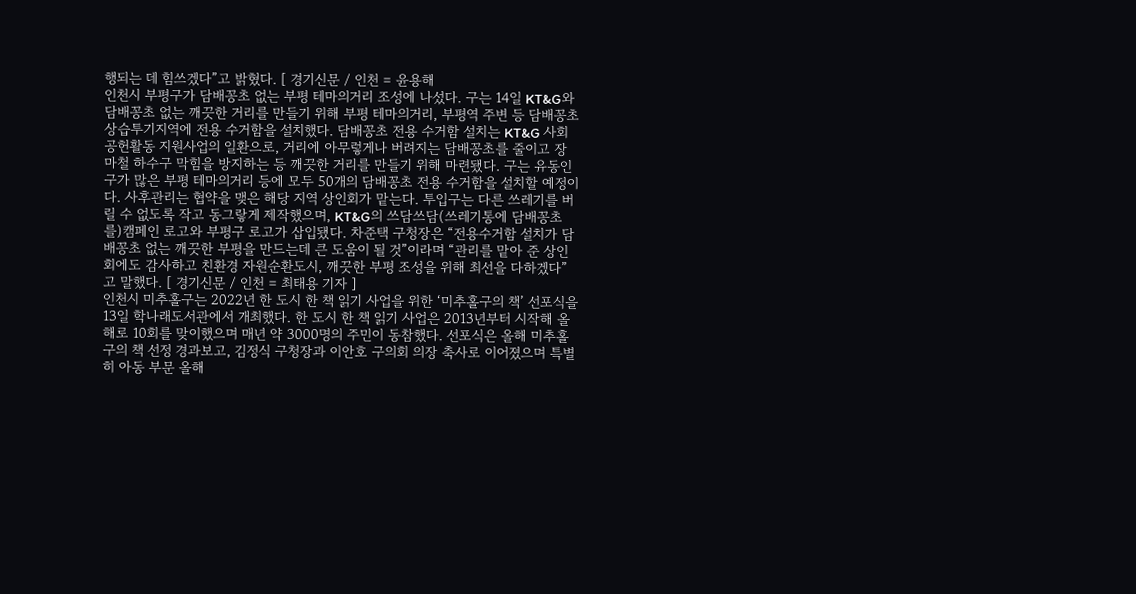행되는 데 힘쓰겠다”고 밝혔다. [ 경기신문 / 인천 = 윤용해
인천시 부평구가 담배꽁초 없는 부평 테마의거리 조성에 나섰다. 구는 14일 KT&G와 담배꽁초 없는 깨끗한 거리를 만들기 위해 부평 테마의거리, 부평역 주변 등 담배꽁초 상습투기지역에 전용 수거함을 설치했다. 담배꽁초 전용 수거함 설치는 KT&G 사회공헌활동 지원사업의 일환으로, 거리에 아무렇게나 버려지는 담배꽁초를 줄이고 장마철 하수구 막힘을 방지하는 등 깨끗한 거리를 만들기 위해 마련됐다. 구는 유동인구가 많은 부평 테마의거리 등에 모두 50개의 담배꽁초 전용 수거함을 설치할 예정이다. 사후관리는 협약을 맺은 해당 지역 상인회가 맡는다. 투입구는 다른 쓰레기를 버릴 수 없도록 작고 동그랗게 제작했으며, KT&G의 쓰담쓰담(쓰레기통에 담배꽁초를)캠페인 로고와 부평구 로고가 삽입됐다. 차준택 구청장은 “전용수거함 설치가 담배꽁초 없는 깨끗한 부평을 만드는데 큰 도움이 될 것”이라며 “관리를 맡아 준 상인회에도 감사하고 친환경 자원순환도시, 깨끗한 부평 조성을 위해 최선을 다하겠다”고 말했다. [ 경기신문 / 인천 = 최태용 기자 ]
인천시 미추홀구는 2022년 한 도시 한 책 읽기 사업을 위한 ‘미추홀구의 책’ 선포식을 13일 학나래도서관에서 개최했다. 한 도시 한 책 읽기 사업은 2013년부터 시작해 올해로 10회를 맞이했으며 매년 약 3000명의 주민이 동참했다. 선포식은 올해 미추홀구의 책 선정 경과보고, 김정식 구청장과 이안호 구의회 의장 축사로 이어졌으며 특별히 아동 부문 올해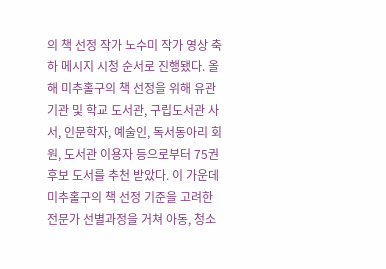의 책 선정 작가 노수미 작가 영상 축하 메시지 시청 순서로 진행됐다. 올해 미추홀구의 책 선정을 위해 유관 기관 및 학교 도서관, 구립도서관 사서, 인문학자, 예술인, 독서동아리 회원, 도서관 이용자 등으로부터 75권 후보 도서를 추천 받았다. 이 가운데 미추홀구의 책 선정 기준을 고려한 전문가 선별과정을 거쳐 아동, 청소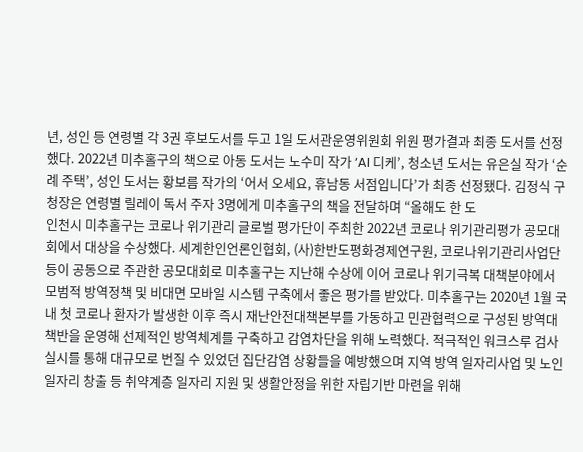년, 성인 등 연령별 각 3권 후보도서를 두고 1일 도서관운영위원회 위원 평가결과 최종 도서를 선정했다. 2022년 미추홀구의 책으로 아동 도서는 노수미 작가 ‘AI 디케’, 청소년 도서는 유은실 작가 ‘순례 주택’, 성인 도서는 황보름 작가의 ‘어서 오세요, 휴남동 서점입니다’가 최종 선정됐다. 김정식 구청장은 연령별 릴레이 독서 주자 3명에게 미추홀구의 책을 전달하며 “올해도 한 도
인천시 미추홀구는 코로나 위기관리 글로벌 평가단이 주최한 2022년 코로나 위기관리평가 공모대회에서 대상을 수상했다. 세계한인언론인협회, (사)한반도평화경제연구원, 코로나위기관리사업단 등이 공동으로 주관한 공모대회로 미추홀구는 지난해 수상에 이어 코로나 위기극복 대책분야에서 모범적 방역정책 및 비대면 모바일 시스템 구축에서 좋은 평가를 받았다. 미추홀구는 2020년 1월 국내 첫 코로나 환자가 발생한 이후 즉시 재난안전대책본부를 가동하고 민관협력으로 구성된 방역대책반을 운영해 선제적인 방역체계를 구축하고 감염차단을 위해 노력했다. 적극적인 워크스루 검사 실시를 통해 대규모로 번질 수 있었던 집단감염 상황들을 예방했으며 지역 방역 일자리사업 및 노인일자리 창출 등 취약계층 일자리 지원 및 생활안정을 위한 자립기반 마련을 위해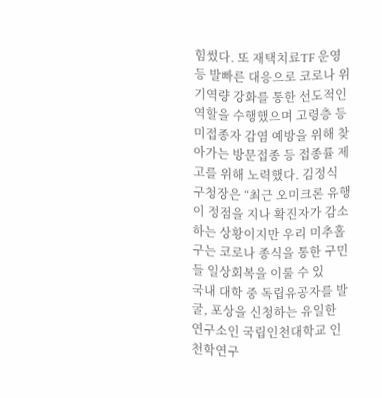힘썼다. 또 재택치료TF 운영 등 발빠른 대응으로 코로나 위기역량 강화를 통한 선도적인 역할을 수행했으며 고령층 등 미접종자 감염 예방을 위해 찾아가는 방문접종 등 접종률 제고를 위해 노력했다. 김정식 구청장은 “최근 오미크론 유행이 정점을 지나 확진자가 감소하는 상황이지만 우리 미추홀구는 코로나 종식을 통한 구민들 일상회복을 이룰 수 있
국내 대학 중 독립유공자를 발굴, 포상을 신청하는 유일한 연구소인 국립인천대학교 인천학연구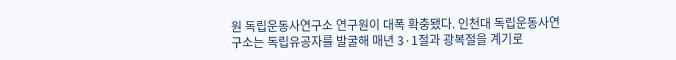원 독립운동사연구소 연구원이 대폭 확충됐다. 인천대 독립운동사연구소는 독립유공자를 발굴해 매년 3·1절과 광복절을 계기로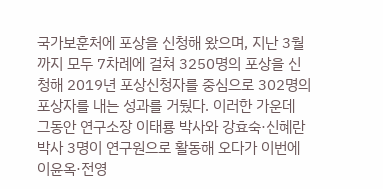국가보훈처에 포상을 신청해 왔으며, 지난 3월까지 모두 7차례에 걸쳐 3250명의 포상을 신청해 2019년 포상신청자를 중심으로 302명의 포상자를 내는 성과를 거뒀다. 이러한 가운데 그동안 연구소장 이태룡 박사와 강효숙·신혜란 박사 3명이 연구원으로 활동해 오다가 이번에 이윤옥·전영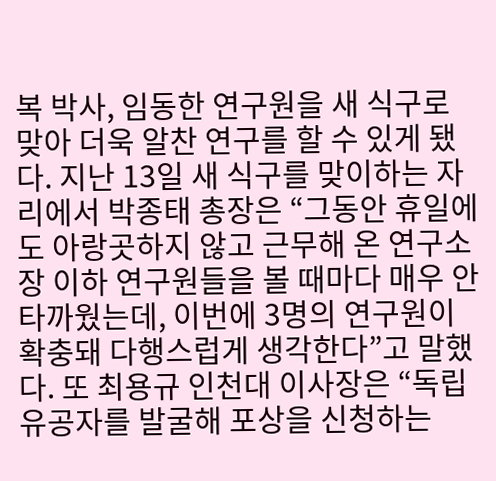복 박사, 임동한 연구원을 새 식구로 맞아 더욱 알찬 연구를 할 수 있게 됐다. 지난 13일 새 식구를 맞이하는 자리에서 박종태 총장은 “그동안 휴일에도 아랑곳하지 않고 근무해 온 연구소장 이하 연구원들을 볼 때마다 매우 안타까웠는데, 이번에 3명의 연구원이 확충돼 다행스럽게 생각한다”고 말했다. 또 최용규 인천대 이사장은 “독립유공자를 발굴해 포상을 신청하는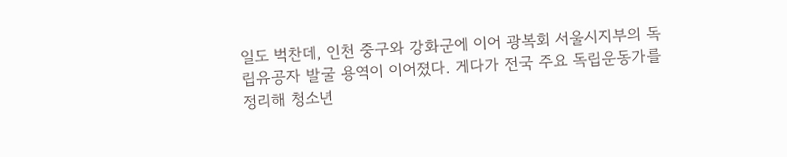일도 벅찬데, 인천 중구와 강화군에 이어 광복회 서울시지부의 독립유공자 발굴 용역이 이어졌다. 게다가 전국 주요 독립운동가를 정리해 청소년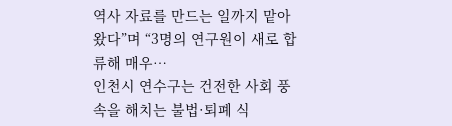역사 자료를 만드는 일까지 맡아왔다”며 “3명의 연구원이 새로 합류해 매우…
인천시 연수구는 건전한 사회 풍속을 해치는 불법·퇴폐 식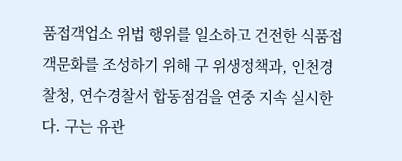품접객업소 위법 행위를 일소하고 건전한 식품접객문화를 조성하기 위해 구 위생정책과, 인천경찰청, 연수경찰서 합동점검을 연중 지속 실시한다. 구는 유관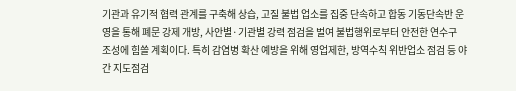기관과 유기적 협력 관계를 구축해 상습, 고질 불법 업소를 집중 단속하고 합동 기동단속반 운영을 통해 폐문 강제 개방, 사안별·기관별 강력 점검을 벌여 불법행위로부터 안전한 연수구 조성에 힘쓸 계획이다. 특히 감염병 확산 예방을 위해 영업제한, 방역수칙 위반업소 점검 등 야간 지도점검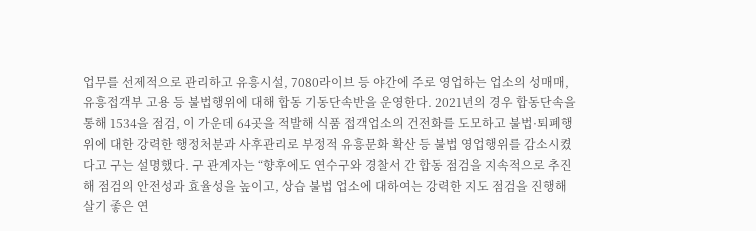업무를 선제적으로 관리하고 유흥시설, 7080라이브 등 야간에 주로 영업하는 업소의 성매매, 유흥접객부 고용 등 불법행위에 대해 합동 기동단속반을 운영한다. 2021년의 경우 합동단속을 통해 1534을 점검, 이 가운데 64곳을 적발해 식품 접객업소의 건전화를 도모하고 불법·퇴폐행위에 대한 강력한 행정처분과 사후관리로 부정적 유흥문화 확산 등 불법 영업행위를 감소시켰다고 구는 설명했다. 구 관계자는 “향후에도 연수구와 경찰서 간 합동 점검을 지속적으로 추진해 점검의 안전성과 효율성을 높이고, 상습 불법 업소에 대하여는 강력한 지도 점검을 진행해 살기 좋은 연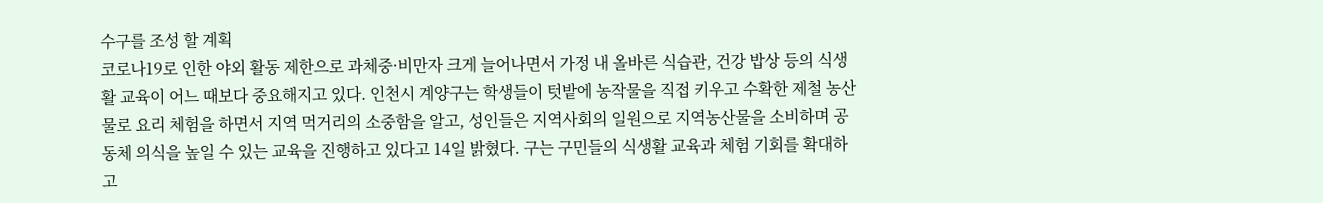수구를 조성 할 계획
코로나19로 인한 야외 활동 제한으로 과체중·비만자 크게 늘어나면서 가정 내 올바른 식습관, 건강 밥상 등의 식생활 교육이 어느 때보다 중요해지고 있다. 인천시 계양구는 학생들이 텃밭에 농작물을 직접 키우고 수확한 제철 농산물로 요리 체험을 하면서 지역 먹거리의 소중함을 알고, 성인들은 지역사회의 일원으로 지역농산물을 소비하며 공동체 의식을 높일 수 있는 교육을 진행하고 있다고 14일 밝혔다. 구는 구민들의 식생활 교육과 체험 기회를 확대하고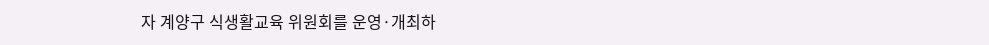자 계양구 식생활교육 위원회를 운영·개최하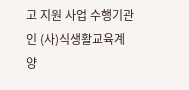고 지원 사업 수행기관인 (사)식생활교육계양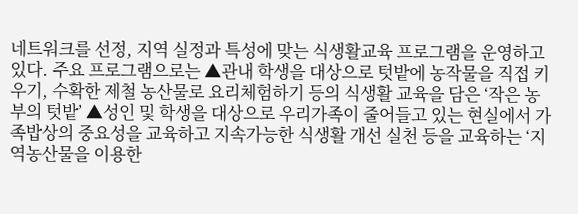네트워크를 선정, 지역 실정과 특성에 맞는 식생활교육 프로그램을 운영하고 있다. 주요 프로그램으로는 ▲관내 학생을 대상으로 텃밭에 농작물을 직접 키우기, 수확한 제철 농산물로 요리체험하기 등의 식생활 교육을 담은 ‘작은 농부의 텃밭’ ▲성인 및 학생을 대상으로 우리가족이 줄어들고 있는 현실에서 가족밥상의 중요성을 교육하고 지속가능한 식생활 개선 실천 등을 교육하는 ‘지역농산물을 이용한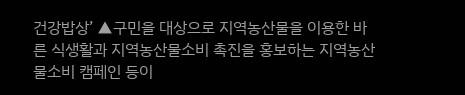건강밥상’ ▲구민을 대상으로 지역농산물을 이용한 바른 식생활과 지역농산물소비 촉진을 홍보하는 지역농산물소비 캠페인 등이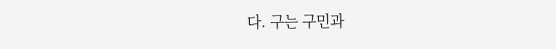다. 구는 구민과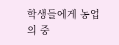학생들에게 농업의 중